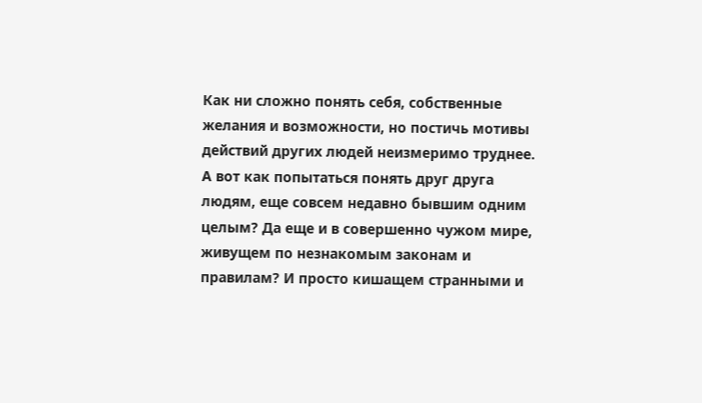Как ни сложно понять себя, собственные желания и возможности, но постичь мотивы действий других людей неизмеримо труднее. А вот как попытаться понять друг друга людям, еще совсем недавно бывшим одним целым? Да еще и в совершенно чужом мире, живущем по незнакомым законам и правилам? И просто кишащем странными и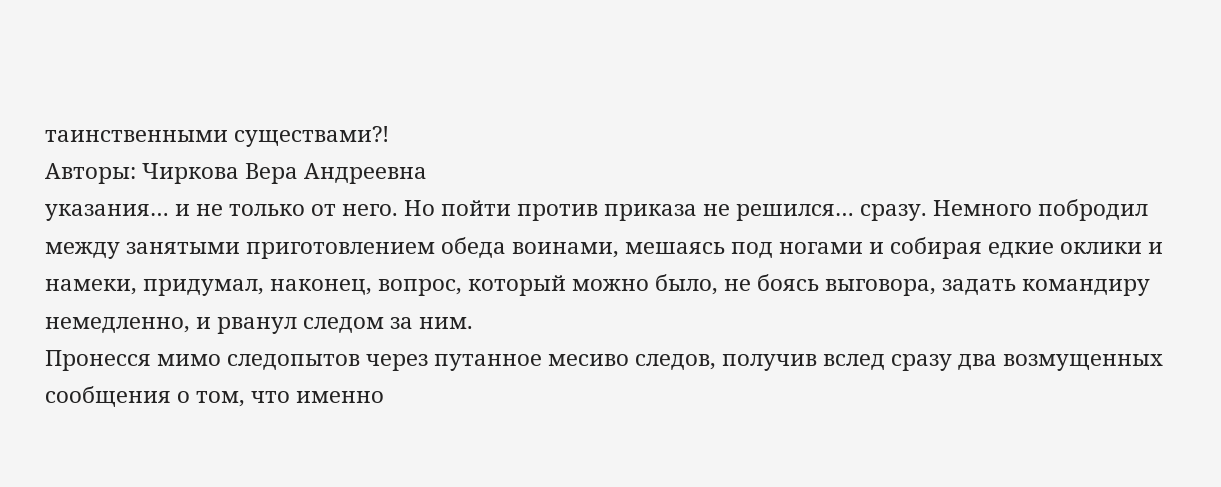таинственными существами?!
Авторы: Чиркова Вера Андреевна
указания… и не только от него. Но пойти против приказа не решился… сразу. Немного побродил между занятыми приготовлением обеда воинами, мешаясь под ногами и собирая едкие оклики и намеки, придумал, наконец, вопрос, который можно было, не боясь выговора, задать командиру немедленно, и рванул следом за ним.
Пронесся мимо следопытов через путанное месиво следов, получив вслед сразу два возмущенных сообщения о том, что именно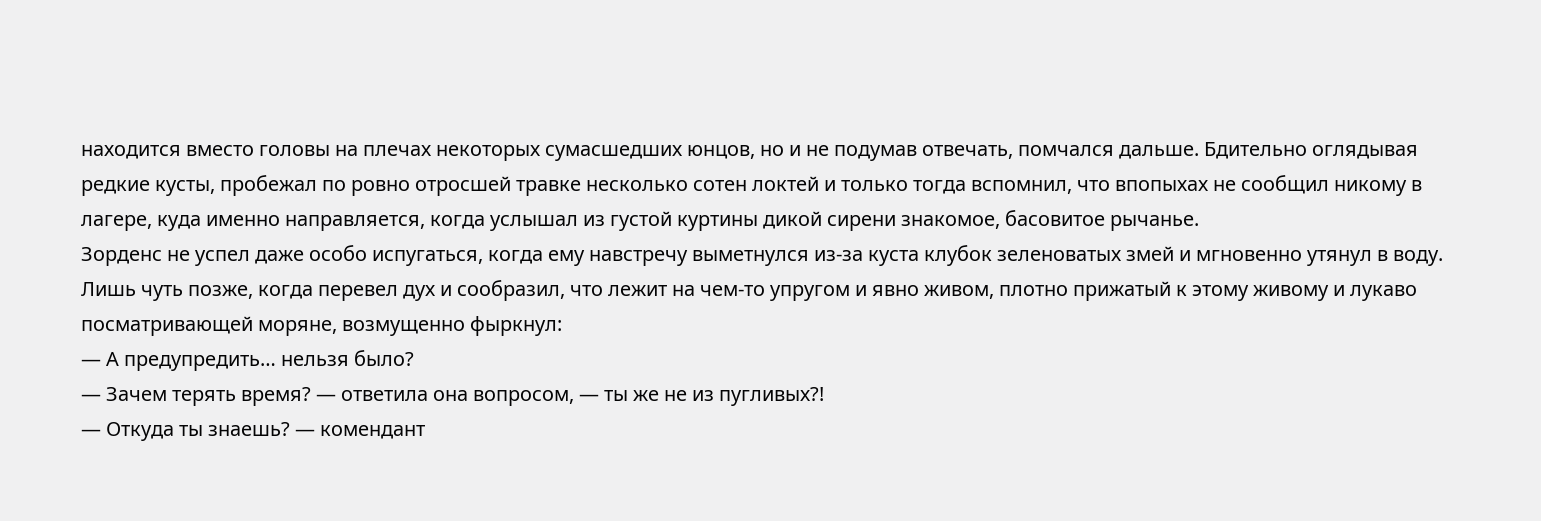находится вместо головы на плечах некоторых сумасшедших юнцов, но и не подумав отвечать, помчался дальше. Бдительно оглядывая редкие кусты, пробежал по ровно отросшей травке несколько сотен локтей и только тогда вспомнил, что впопыхах не сообщил никому в лагере, куда именно направляется, когда услышал из густой куртины дикой сирени знакомое, басовитое рычанье.
Зорденс не успел даже особо испугаться, когда ему навстречу выметнулся из-за куста клубок зеленоватых змей и мгновенно утянул в воду. Лишь чуть позже, когда перевел дух и сообразил, что лежит на чем-то упругом и явно живом, плотно прижатый к этому живому и лукаво посматривающей моряне, возмущенно фыркнул:
— А предупредить… нельзя было?
— Зачем терять время? — ответила она вопросом, — ты же не из пугливых?!
— Откуда ты знаешь? — комендант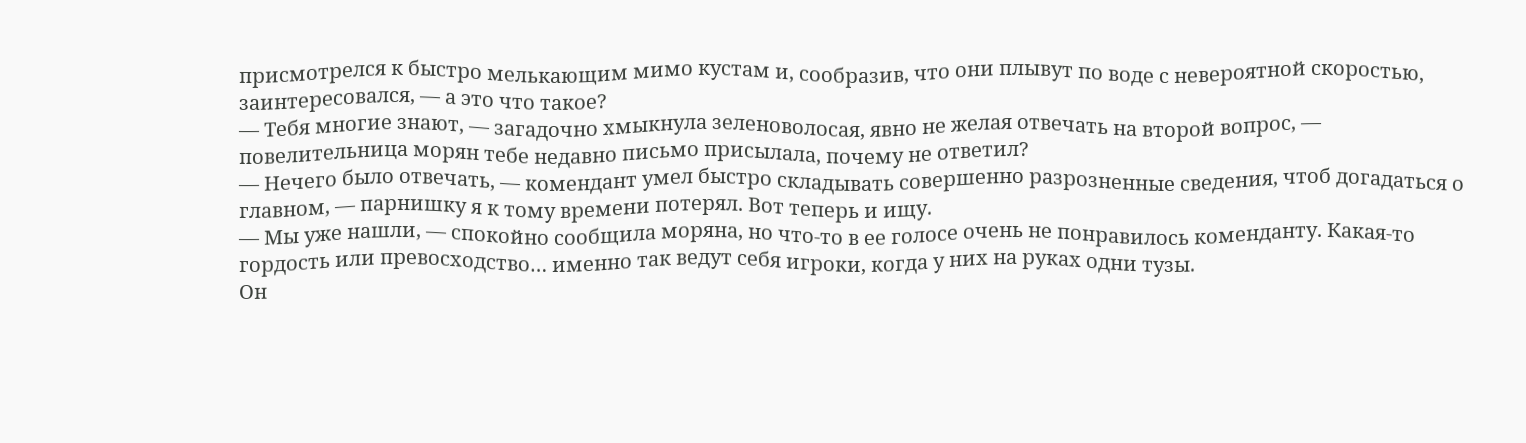присмотрелся к быстро мелькающим мимо кустам и, сообразив, что они плывут по воде с невероятной скоростью, заинтересовался, — а это что такое?
— Тебя многие знают, — загадочно хмыкнула зеленоволосая, явно не желая отвечать на второй вопрос, — повелительница морян тебе недавно письмо присылала, почему не ответил?
— Нечего было отвечать, — комендант умел быстро складывать совершенно разрозненные сведения, чтоб догадаться о главном, — парнишку я к тому времени потерял. Вот теперь и ищу.
— Мы уже нашли, — спокойно сообщила моряна, но что-то в ее голосе очень не понравилось коменданту. Какая-то гордость или превосходство… именно так ведут себя игроки, когда у них на руках одни тузы.
Он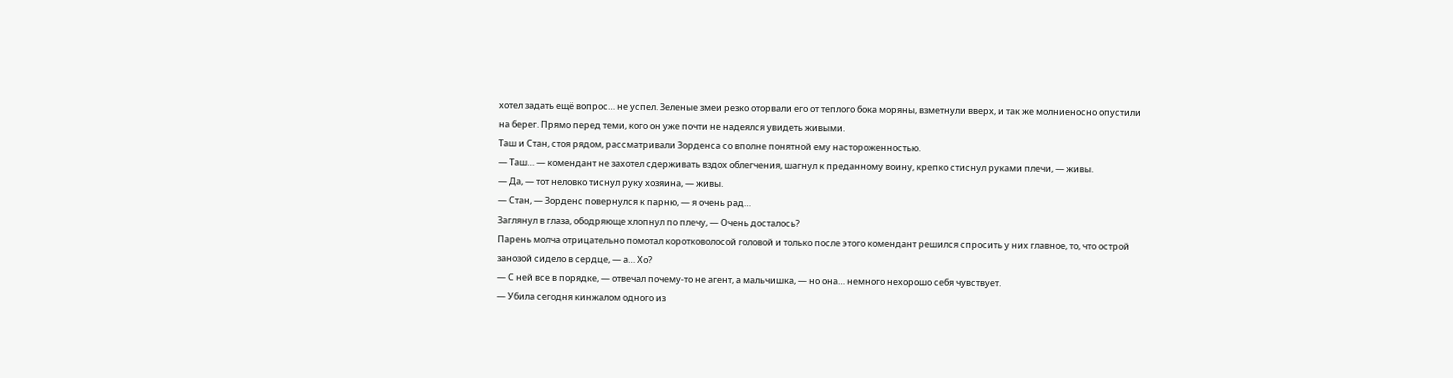хотел задать ещё вопрос… не успел. Зеленые змеи резко оторвали его от теплого бока моряны, взметнули вверх, и так же молниеносно опустили на берег. Прямо перед теми, кого он уже почти не надеялся увидеть живыми.
Таш и Стан, стоя рядом, рассматривали Зорденса со вполне понятной ему настороженностью.
— Таш… — комендант не захотел сдерживать вздох облегчения, шагнул к преданному воину, крепко стиснул руками плечи, — живы.
— Да, — тот неловко тиснул руку хозяина, — живы.
— Стан, — Зорденс повернулся к парню, — я очень рад…
Заглянул в глаза, ободряюще хлопнул по плечу, — Очень досталось?
Парень молча отрицательно помотал коротковолосой головой и только после этого комендант решился спросить у них главное, то, что острой занозой сидело в сердце, — а… Хо?
— С ней все в порядке, — отвечал почему-то не агент, а мальчишка, — но она… немного нехорошо себя чувствует.
— Убила сегодня кинжалом одного из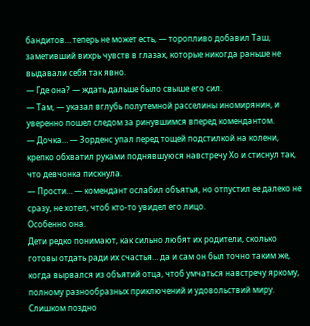бандитов… теперь не может есть, — торопливо добавил Таш, заметивший вихрь чувств в глазах, которые никогда раньше не выдавали себя так явно.
— Где она? — ждать дальше было свыше его сил.
— Там, — указал вглубь полутемной расселины иномирянин, и уверенно пошел следом за ринувшимся вперед комендантом.
— Дочка… — Зорденс упал перед тощей подстилкой на колени, крепко обхватил руками поднявшуюся навстречу Хо и стиснул так, что девчонка пискнула.
— Прости… — комендант ослабил объятья, но отпустил ее далеко не сразу, не хотел, чтоб кто-то увидел его лицо.
Особенно она.
Дети редко понимают, как сильно любят их родители, сколько готовы отдать ради их счастья… да и сам он был точно таким же, когда вырвался из объятий отца, чтоб умчаться навстречу яркому, полному разнообразных приключений и удовольствий миру. Слишком поздно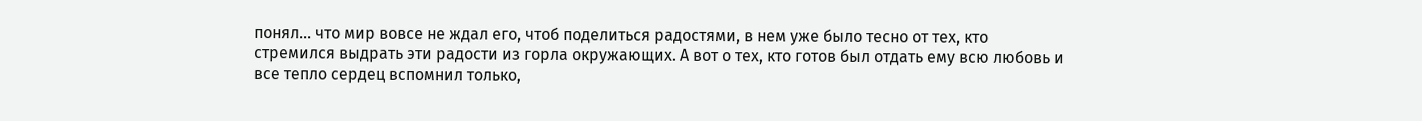понял… что мир вовсе не ждал его, чтоб поделиться радостями, в нем уже было тесно от тех, кто стремился выдрать эти радости из горла окружающих. А вот о тех, кто готов был отдать ему всю любовь и все тепло сердец вспомнил только,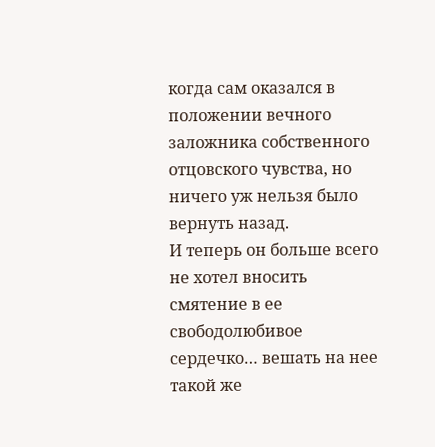когда сам оказался в положении вечного заложника собственного отцовского чувства, но ничего уж нельзя было вернуть назад.
И теперь он больше всего не хотел вносить смятение в ее свободолюбивое сердечко… вешать на нее такой же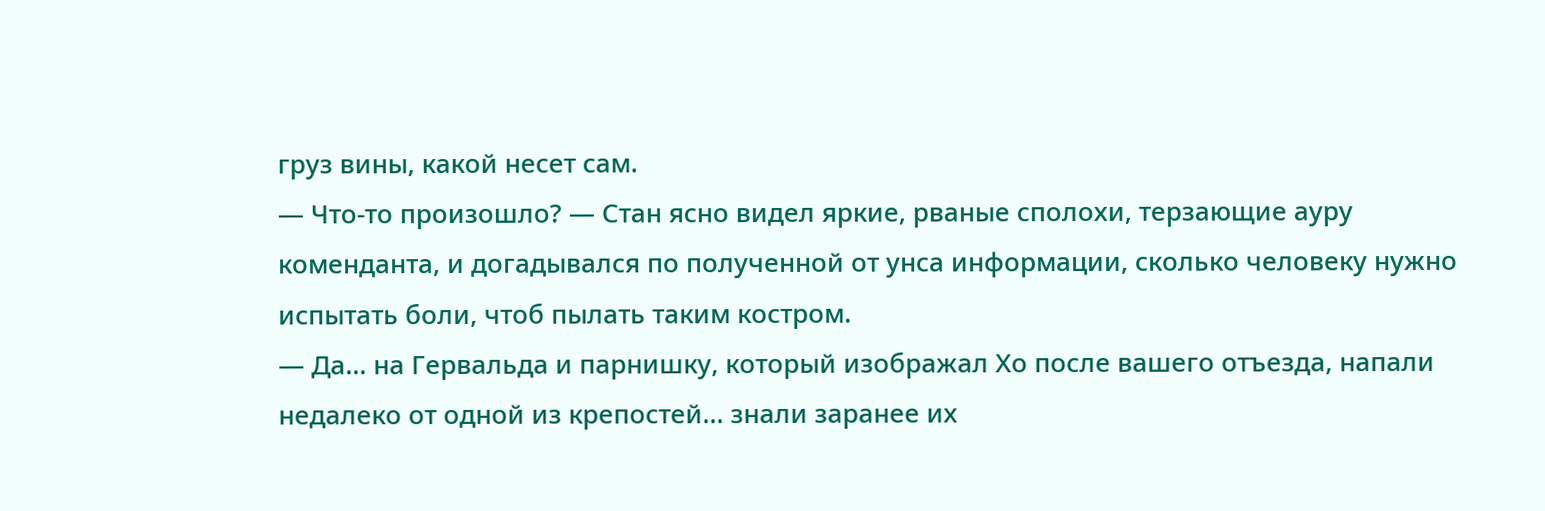груз вины, какой несет сам.
— Что-то произошло? — Стан ясно видел яркие, рваные сполохи, терзающие ауру коменданта, и догадывался по полученной от унса информации, сколько человеку нужно испытать боли, чтоб пылать таким костром.
— Да… на Гервальда и парнишку, который изображал Хо после вашего отъезда, напали недалеко от одной из крепостей… знали заранее их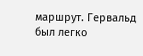маршрут. Гервальд был легко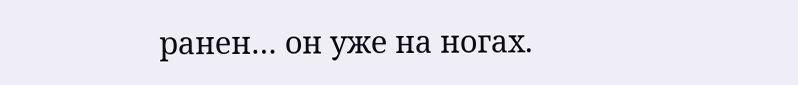ранен… он уже на ногах.